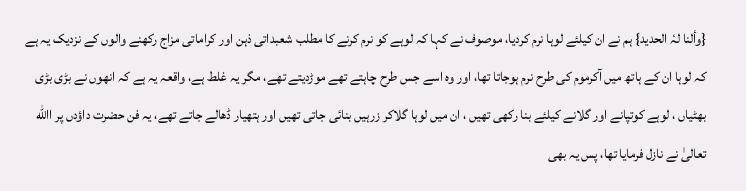{وألنا لہٗ الحدید} ہم نے ان کیلئے لوہا نرم کردیا، موصوف نے کہا کہ لوہے کو نرم کرنے کا مطلب شعبداتی ذہن اور کراماتی مزاج رکھنے والوں کے نزدیک یہ ہے کہ لوہا ان کے ہاتھ میں آکرموم کی طرح نرم ہوجاتا تھا، اور وہ اسے جس طرح چاہتے تھے موڑدیتے تھے، مگر یہ غلط ہے، واقعہ یہ ہے کہ انھوں نے بڑی بڑی بھٹیاں ، لوہے کوتپانے اور گلانے کیلئے بنا رکھی تھیں ، ان میں لوہا گلاکر زرہیں بنائی جاتی تھیں اور ہتھیار ڈھالے جاتے تھے، یہ فن حضرت داؤدں پر االله تعالیٰ نے نازل فرمایا تھا، پس یہ بھی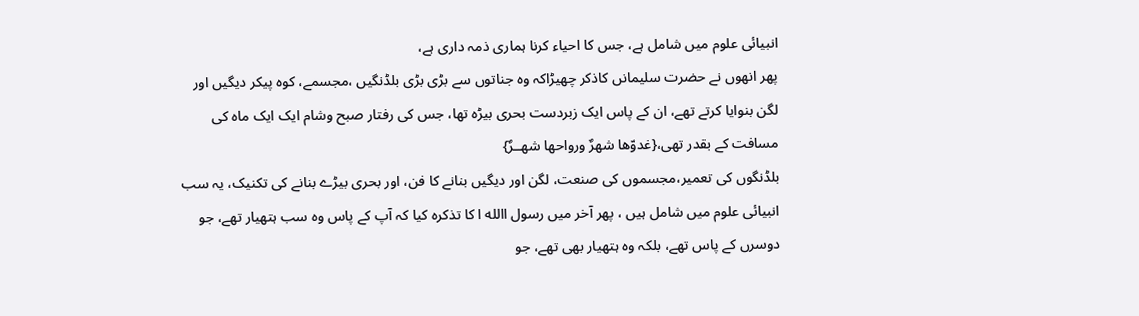انبیائی علوم میں شامل ہے، جس کا احیاء کرنا ہماری ذمہ داری ہے،
پھر انھوں نے حضرت سلیمانں کاذکر چھیڑاکہ وہ جناتوں سے بڑی بڑی بلڈنگیں ،مجسمے، کوہ پیکر دیگیں اور لگن بنوایا کرتے تھے، ان کے پاس ایک زبردست بحری بیڑہ تھا، جس کی رفتار صبح وشام ایک ایک ماہ کی مسافت کے بقدر تھی،{غدوّھا شھرٌ ورواحھا شھــرٌ}
بلڈنگوں کی تعمیر،مجسموں کی صنعت، لگن اور دیگیں بنانے کا فن، اور بحری بیڑے بنانے کی تکنیک، یہ سب انبیائی علوم میں شامل ہیں ، پھر آخر میں رسول االله ا کا تذکرہ کیا کہ آپ کے پاس وہ سب ہتھیار تھے، جو دوسرں کے پاس تھے، بلکہ وہ ہتھیار بھی تھے، جو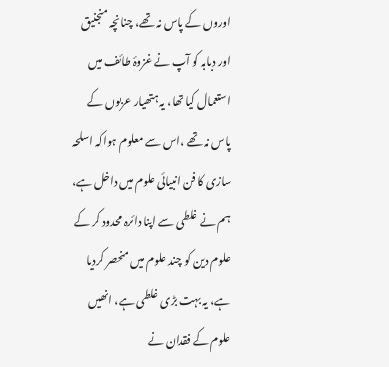اوروں کے پاس نہ تھے، چنانچہ منجنیق اور دبابہ کو آپ نے غزوۂ طائف میں استعمال کیا تھا، یہ ہتھیار عربوں کے پاس نہ تھے ،اس سے معلوم ہواکہ اسلحہ سازی کا فن انبیائی علوم میں داخل ہے، ہم نے غلطی سے اپنا دائرہ محدود کر کے علوم دین کو چند علوم میں منحصر کردیا ہے، یہ بہت بڑی غلطی ہے، انھیں علوم کے فقدان نے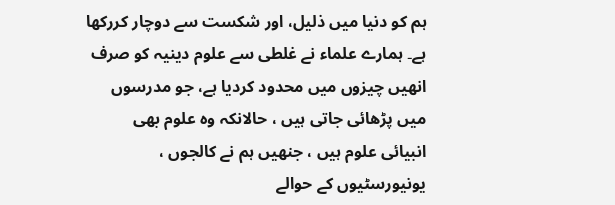ہم کو دنیا میں ذلیل، اور شکست سے دوچار کررکھا ہے۔ ہمارے علماء نے غلطی سے علوم دینیہ کو صرف انھیں چیزوں میں محدود کردیا ہے، جو مدرسوں میں پڑھائی جاتی ہیں ، حالانکہ وہ علوم بھی انبیائی علوم ہیں ، جنھیں ہم نے کالجوں ، یونیورسٹیوں کے حوالے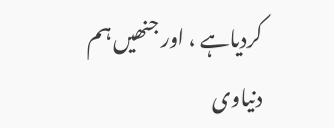کردیاہے ، اور جنھیں ہم دنیاوی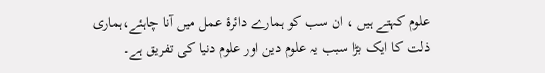علوم کہتے ہیں ، ان سب کو ہمارے دائرۂ عمل میں آنا چاہئے،ہماری ذلت کا ایک بڑا سبب یہ علوم دین اور علوم دنیا کی تفریق ہے۔